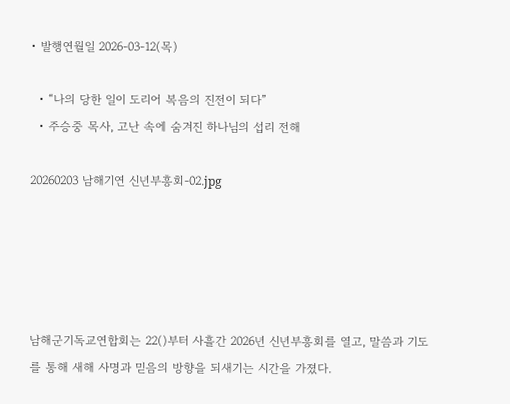• 발행연월일 2026-03-12(목)

  • “나의 당한 일이 도리어 복음의 진전이 되다”
  • 주승중 목사, 고난 속에 숨겨진 하나님의 섭리 전해

20260203 남해기연 신년부흥회-02.jpg





남해군기독교연합회는 22()부터 사흘간 2026년 신년부흥회를 열고, 말씀과 기도를 통해 새해 사명과 믿음의 방향을 되새기는 시간을 가졌다.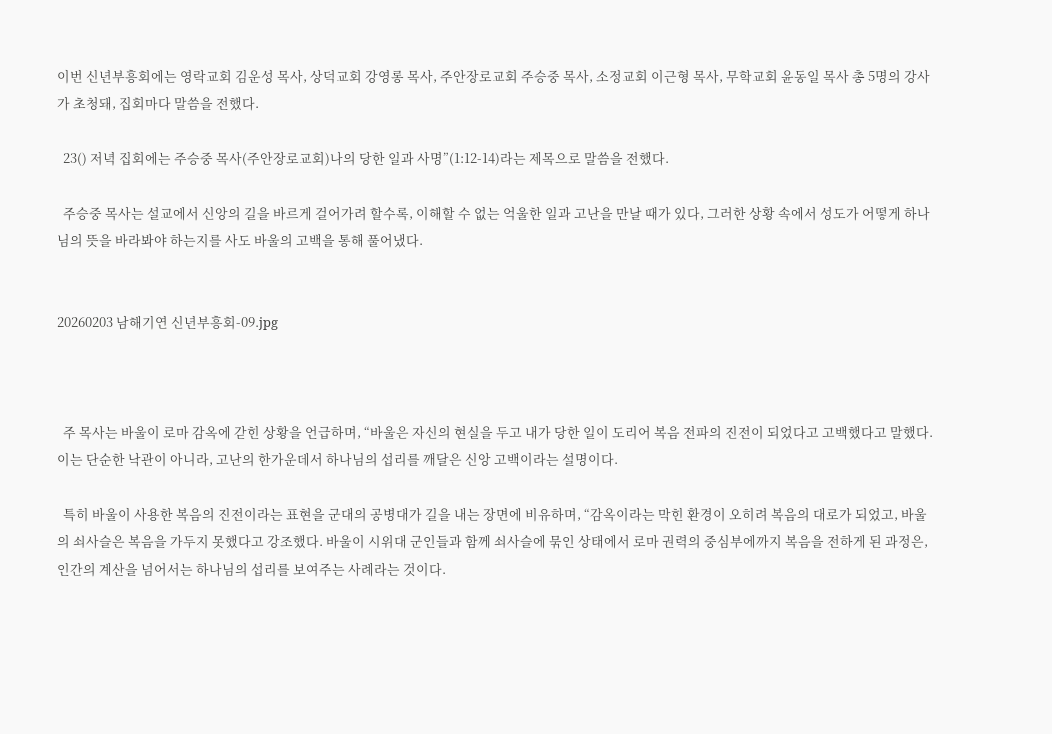이번 신년부흥회에는 영락교회 김운성 목사, 상덕교회 강영롱 목사, 주안장로교회 주승중 목사, 소정교회 이근형 목사, 무학교회 윤동일 목사 총 5명의 강사가 초청돼, 집회마다 말씀을 전했다.

  23() 저녁 집회에는 주승중 목사(주안장로교회)나의 당한 일과 사명”(1:12-14)라는 제목으로 말씀을 전했다.

  주승중 목사는 설교에서 신앙의 길을 바르게 걸어가려 할수록, 이해할 수 없는 억울한 일과 고난을 만날 때가 있다, 그러한 상황 속에서 성도가 어떻게 하나님의 뜻을 바라봐야 하는지를 사도 바울의 고백을 통해 풀어냈다.


20260203 남해기연 신년부흥회-09.jpg



  주 목사는 바울이 로마 감옥에 갇힌 상황을 언급하며, “바울은 자신의 현실을 두고 내가 당한 일이 도리어 복음 전파의 진전이 되었다고 고백했다고 말했다. 이는 단순한 낙관이 아니라, 고난의 한가운데서 하나님의 섭리를 깨달은 신앙 고백이라는 설명이다.

  특히 바울이 사용한 복음의 진전이라는 표현을 군대의 공병대가 길을 내는 장면에 비유하며, “감옥이라는 막힌 환경이 오히려 복음의 대로가 되었고, 바울의 쇠사슬은 복음을 가두지 못했다고 강조했다. 바울이 시위대 군인들과 함께 쇠사슬에 묶인 상태에서 로마 권력의 중심부에까지 복음을 전하게 된 과정은, 인간의 계산을 넘어서는 하나님의 섭리를 보여주는 사례라는 것이다.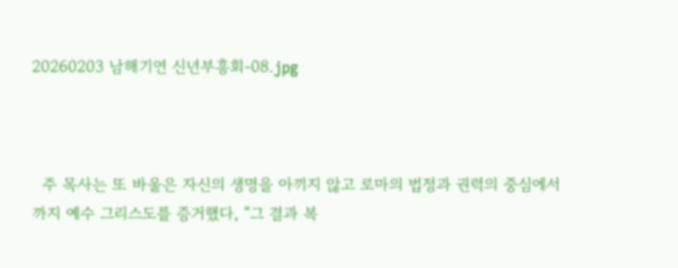20260203 남해기연 신년부흥회-08.jpg



  주 목사는 또 바울은 자신의 생명을 아끼지 않고 로마의 법정과 권력의 중심에서까지 예수 그리스도를 증거했다, “그 결과 복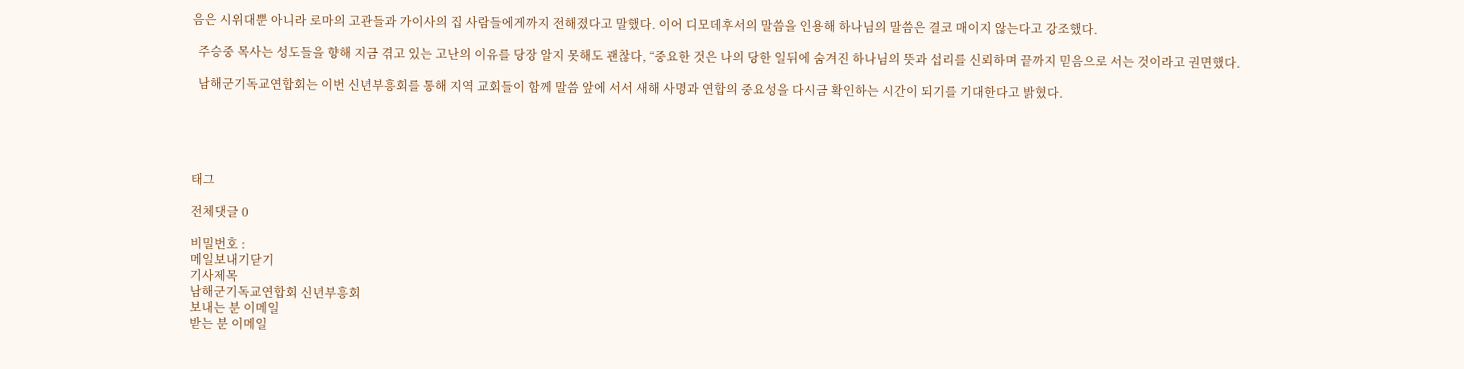음은 시위대뿐 아니라 로마의 고관들과 가이사의 집 사람들에게까지 전해졌다고 말했다. 이어 디모데후서의 말씀을 인용해 하나님의 말씀은 결코 매이지 않는다고 강조했다.

  주승중 목사는 성도들을 향해 지금 겪고 있는 고난의 이유를 당장 알지 못해도 괜찮다, “중요한 것은 나의 당한 일뒤에 숨겨진 하나님의 뜻과 섭리를 신뢰하며 끝까지 믿음으로 서는 것이라고 권면했다.

  남해군기독교연합회는 이번 신년부흥회를 통해 지역 교회들이 함께 말씀 앞에 서서 새해 사명과 연합의 중요성을 다시금 확인하는 시간이 되기를 기대한다고 밝혔다.





태그

전체댓글 0

비밀번호 :
메일보내기닫기
기사제목
남해군기독교연합회 신년부흥회
보내는 분 이메일
받는 분 이메일